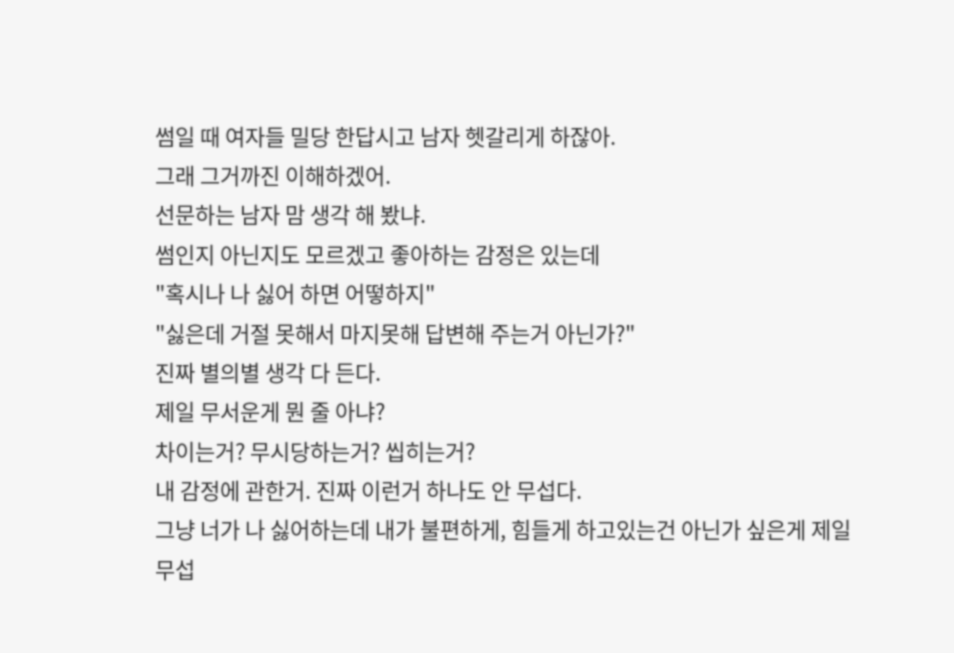썸일 때 여자들 밀당 한답시고 남자 헷갈리게 하잖아.
그래 그거까진 이해하겠어.
선문하는 남자 맘 생각 해 봤냐.
썸인지 아닌지도 모르겠고 좋아하는 감정은 있는데
"혹시나 나 싫어 하면 어떻하지"
"싫은데 거절 못해서 마지못해 답변해 주는거 아닌가?"
진짜 별의별 생각 다 든다.
제일 무서운게 뭔 줄 아냐?
차이는거? 무시당하는거? 씹히는거?
내 감정에 관한거. 진짜 이런거 하나도 안 무섭다.
그냥 너가 나 싫어하는데 내가 불편하게, 힘들게 하고있는건 아닌가 싶은게 제일 무섭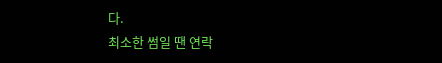다.
최소한 썸일 땐 연락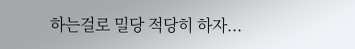하는걸로 밀당 적당히 하자...